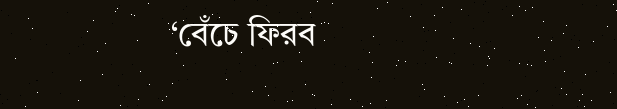‘বেঁচে ফিরব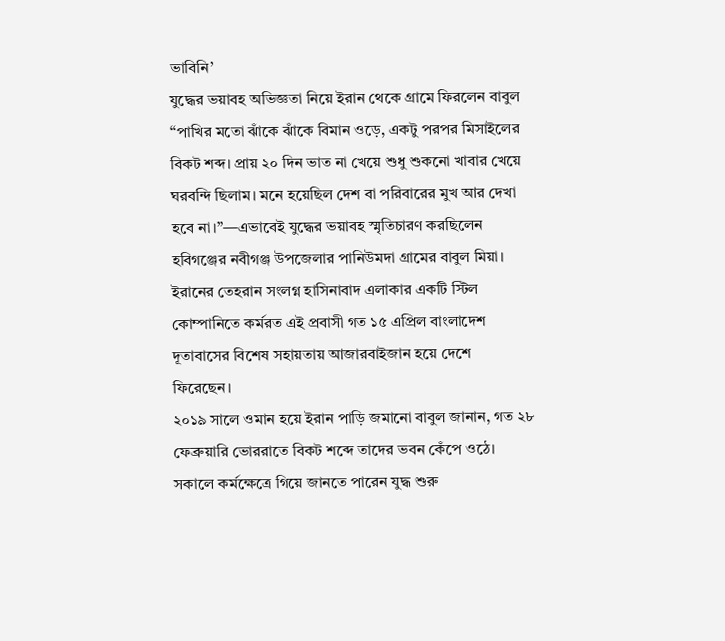ভাবিনি’
যুদ্ধের ভয়াবহ অভিজ্ঞতা নিয়ে ইরান থেকে গ্রামে ফিরলেন বাবুল
“পাখির মতো ঝাঁকে ঝাঁকে বিমান ওড়ে, একটু পরপর মিসাইলের বিকট শব্দ। প্রায় ২০ দিন ভাত না খেয়ে শুধু শুকনো খাবার খেয়ে ঘরবন্দি ছিলাম। মনে হয়েছিল দেশ বা পরিবারের মুখ আর দেখা হবে না।”—এভাবেই যুদ্ধের ভয়াবহ স্মৃতিচারণ করছিলেন হবিগঞ্জের নবীগঞ্জ উপজেলার পানিউমদা গ্রামের বাবুল মিয়া। ইরানের তেহরান সংলগ্ন হাসিনাবাদ এলাকার একটি স্টিল কোম্পানিতে কর্মরত এই প্রবাসী গত ১৫ এপ্রিল বাংলাদেশ দূতাবাসের বিশেষ সহায়তায় আজারবাইজান হয়ে দেশে ফিরেছেন।
২০১৯ সালে ওমান হয়ে ইরান পাড়ি জমানো বাবুল জানান, গত ২৮ ফেব্রুয়ারি ভোররাতে বিকট শব্দে তাদের ভবন কেঁপে ওঠে। সকালে কর্মক্ষেত্রে গিয়ে জানতে পারেন যুদ্ধ শুরু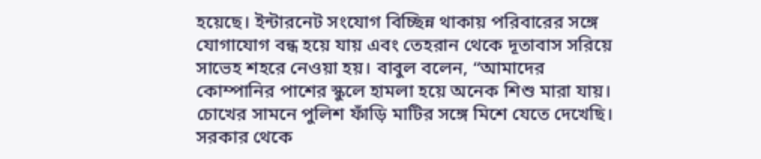হয়েছে। ইন্টারনেট সংযোগ বিচ্ছিন্ন থাকায় পরিবারের সঙ্গে যোগাযোগ বন্ধ হয়ে যায় এবং তেহরান থেকে দূতাবাস সরিয়ে সাভেহ শহরে নেওয়া হয়। বাবুল বলেন, “আমাদের কোম্পানির পাশের স্কুলে হামলা হয়ে অনেক শিশু মারা যায়। চোখের সামনে পুলিশ ফাঁড়ি মাটির সঙ্গে মিশে যেতে দেখেছি। সরকার থেকে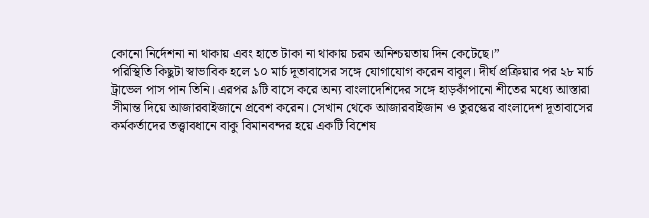কোনো নির্দেশনা না থাকায় এবং হাতে টাকা না থাকায় চরম অনিশ্চয়তায় দিন কেটেছে।”
পরিস্থিতি কিছুটা স্বাভাবিক হলে ১০ মার্চ দূতাবাসের সঙ্গে যোগাযোগ করেন বাবুল। দীর্ঘ প্রক্রিয়ার পর ২৮ মার্চ ট্রাভেল পাস পান তিনি। এরপর ৯টি বাসে করে অন্য বাংলাদেশিদের সঙ্গে হাড়কাঁপানো শীতের মধ্যে আস্তারা সীমান্ত দিয়ে আজারবাইজানে প্রবেশ করেন। সেখান থেকে আজারবাইজান ও তুরস্কের বাংলাদেশ দূতাবাসের কর্মকর্তাদের তত্ত্বাবধানে বাকু বিমানবন্দর হয়ে একটি বিশেষ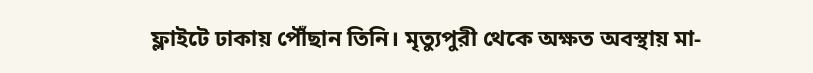ফ্লাইটে ঢাকায় পৌঁছান তিনি। মৃত্যুপুরী থেকে অক্ষত অবস্থায় মা-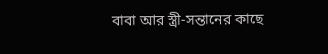বাবা আর স্ত্রী-সন্তানের কাছে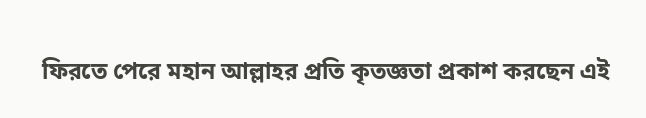ফিরতে পেরে মহান আল্লাহর প্রতি কৃতজ্ঞতা প্রকাশ করছেন এই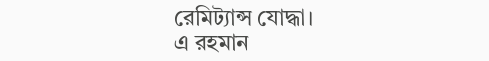রেমিট্যান্স যোদ্ধা।
এ রহমান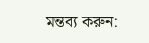মন্তব্য করুন: